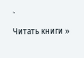`
Читать книги »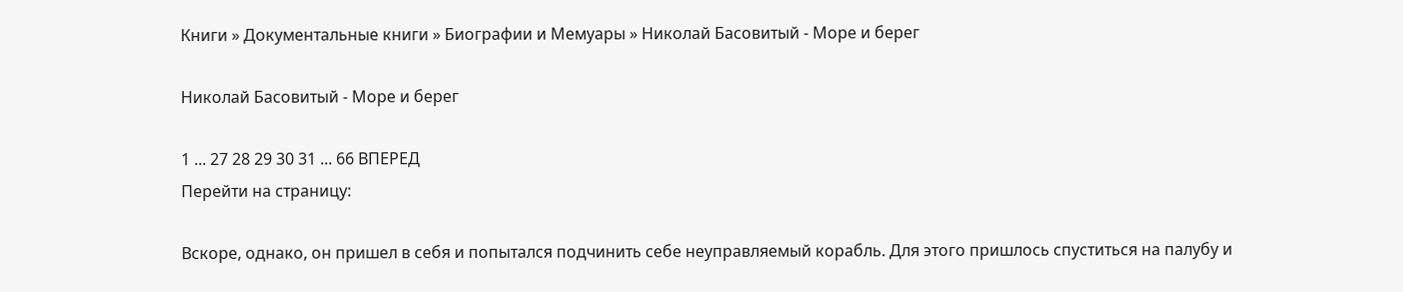Книги » Документальные книги » Биографии и Мемуары » Николай Басовитый - Море и берег

Николай Басовитый - Море и берег

1 ... 27 28 29 30 31 ... 66 ВПЕРЕД
Перейти на страницу:

Вскоре, однако, он пришел в себя и попытался подчинить себе неуправляемый корабль. Для этого пришлось спуститься на палубу и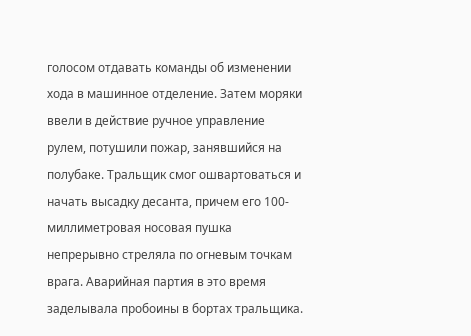голосом отдавать команды об изменении хода в машинное отделение. Затем моряки ввели в действие ручное управление рулем, потушили пожар, занявшийся на полубаке. Тральщик смог ошвартоваться и начать высадку десанта, причем его 100-миллиметровая носовая пушка непрерывно стреляла по огневым точкам врага. Аварийная партия в это время заделывала пробоины в бортах тральщика.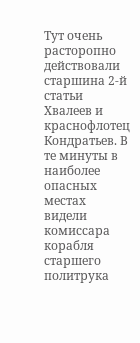Тут очень расторопно действовали старшина 2-й статьи Хвалеев и краснофлотец Кондратьев. В те минуты в наиболее опасных местах видели комиссара корабля старшего политрука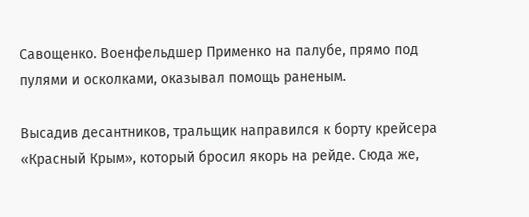Савощенко. Военфельдшер Применко на палубе, прямо под пулями и осколками, оказывал помощь раненым.

Высадив десантников, тральщик направился к борту крейсера «Красный Крым», который бросил якорь на рейде. Сюда же,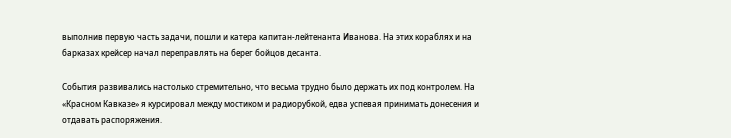выполнив первую часть задачи, пошли и катера капитан-лейтенанта Иванова. На этих кораблях и на барказах крейсер начал переправлять на берег бойцов десанта.

События развивались настолько стремительно, что весьма трудно было держать их под контролем. На «Красном Кавказе» я курсировал между мостиком и радиорубкой, едва успевая принимать донесения и отдавать распоряжения.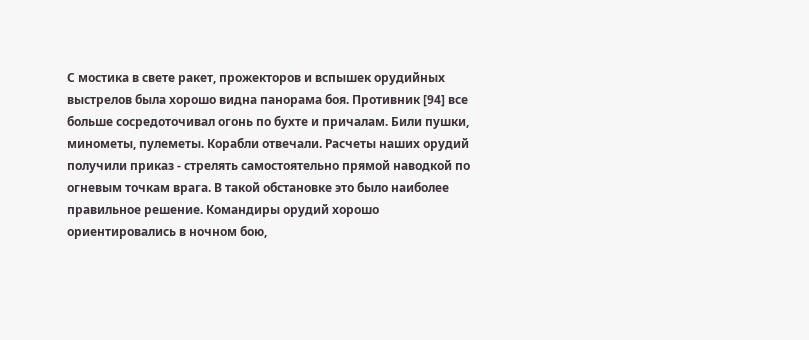С мостика в свете ракет, прожекторов и вспышек орудийных выстрелов была хорошо видна панорама боя. Противник [94] все больше сосредоточивал огонь по бухте и причалам. Били пушки, минометы, пулеметы. Корабли отвечали. Расчеты наших орудий получили приказ - стрелять самостоятельно прямой наводкой по огневым точкам врага. В такой обстановке это было наиболее правильное решение. Командиры орудий хорошо ориентировались в ночном бою,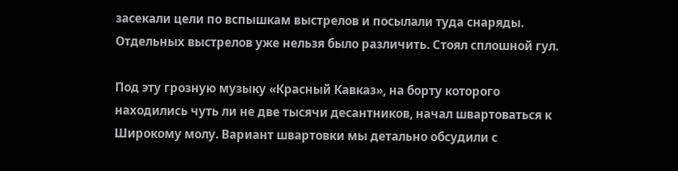засекали цели по вспышкам выстрелов и посылали туда снаряды. Отдельных выстрелов уже нельзя было различить. Стоял сплошной гул.

Под эту грозную музыку «Красный Кавказ», на борту которого находились чуть ли не две тысячи десантников, начал швартоваться к Широкому молу. Вариант швартовки мы детально обсудили с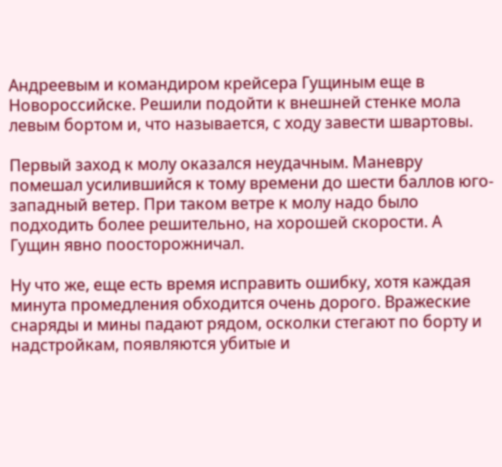Андреевым и командиром крейсера Гущиным еще в Новороссийске. Решили подойти к внешней стенке мола левым бортом и, что называется, с ходу завести швартовы.

Первый заход к молу оказался неудачным. Маневру помешал усилившийся к тому времени до шести баллов юго-западный ветер. При таком ветре к молу надо было подходить более решительно, на хорошей скорости. А Гущин явно поосторожничал.

Ну что же, еще есть время исправить ошибку, хотя каждая минута промедления обходится очень дорого. Вражеские снаряды и мины падают рядом, осколки стегают по борту и надстройкам, появляются убитые и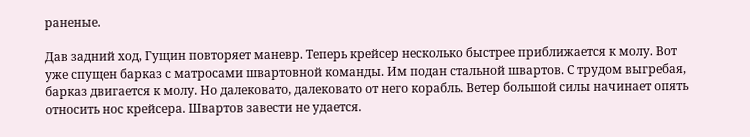раненые.

Дав задний ход, Гущин повторяет маневр. Теперь крейсер несколько быстрее приближается к молу. Вот уже спущен барказ с матросами швартовной команды. Им подан стальной швартов. С трудом выгребая, барказ двигается к молу. Но далековато, далековато от него корабль. Ветер большой силы начинает опять относить нос крейсера. Швартов завести не удается.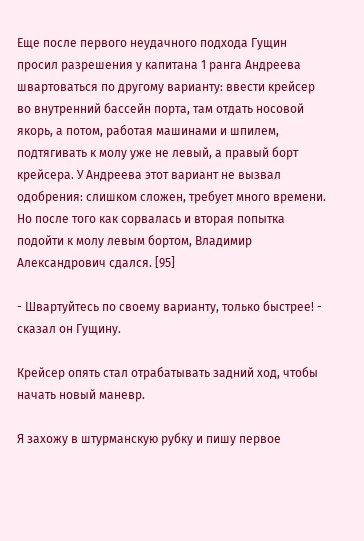Еще после первого неудачного подхода Гущин просил разрешения у капитана 1 ранга Андреева швартоваться по другому варианту: ввести крейсер во внутренний бассейн порта, там отдать носовой якорь, а потом, работая машинами и шпилем, подтягивать к молу уже не левый, а правый борт крейсера. У Андреева этот вариант не вызвал одобрения: слишком сложен, требует много времени. Но после того как сорвалась и вторая попытка подойти к молу левым бортом, Владимир Александрович сдался. [95]

- Швартуйтесь по своему варианту, только быстрее! - сказал он Гущину.

Крейсер опять стал отрабатывать задний ход, чтобы начать новый маневр.

Я захожу в штурманскую рубку и пишу первое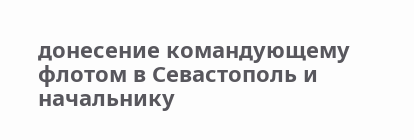донесение командующему флотом в Севастополь и начальнику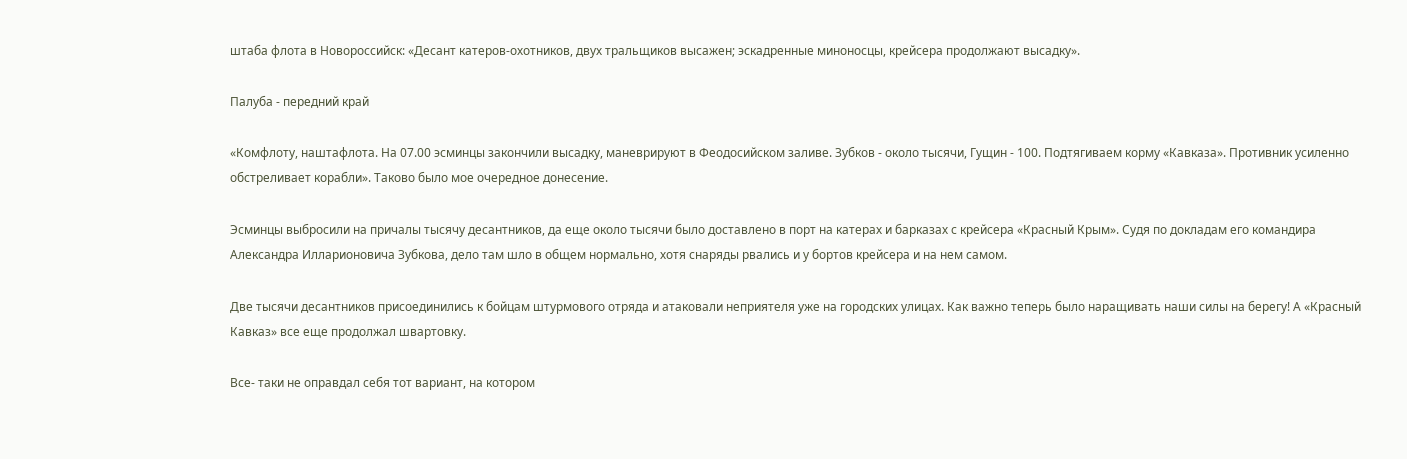штаба флота в Новороссийск: «Десант катеров-охотников, двух тральщиков высажен; эскадренные миноносцы, крейсера продолжают высадку».

Палуба - передний край

«Комфлоту, наштафлота. На 07.00 эсминцы закончили высадку, маневрируют в Феодосийском заливе. Зубков - около тысячи, Гущин - 100. Подтягиваем корму «Кавказа». Противник усиленно обстреливает корабли». Таково было мое очередное донесение.

Эсминцы выбросили на причалы тысячу десантников, да еще около тысячи было доставлено в порт на катерах и барказах с крейсера «Красный Крым». Судя по докладам его командира Александра Илларионовича Зубкова, дело там шло в общем нормально, хотя снаряды рвались и у бортов крейсера и на нем самом.

Две тысячи десантников присоединились к бойцам штурмового отряда и атаковали неприятеля уже на городских улицах. Как важно теперь было наращивать наши силы на берегу! А «Красный Кавказ» все еще продолжал швартовку.

Все- таки не оправдал себя тот вариант, на котором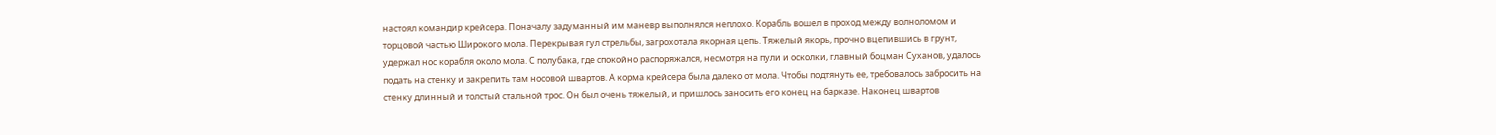настоял командир крейсера. Поначалу задуманный им маневр выполнялся неплохо. Корабль вошел в проход между волноломом и торцовой частью Широкого мола. Перекрывая гул стрельбы, загрохотала якорная цепь. Тяжелый якорь, прочно вцепившись в грунт, удержал нос корабля около мола. С полубака, где спокойно распоряжался, несмотря на пули и осколки, главный боцман Суханов, удалось подать на стенку и закрепить там носовой швартов. А корма крейсера была далеко от мола. Чтобы подтянуть ее, требовалось забросить на стенку длинный и толстый стальной трос. Он был очень тяжелый, и пришлось заносить его конец на барказе. Наконец швартов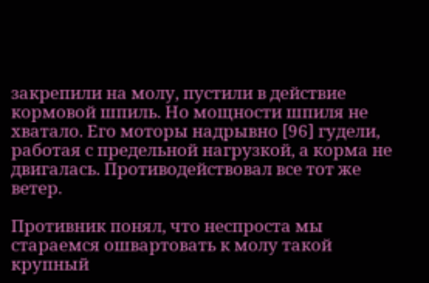закрепили на молу, пустили в действие кормовой шпиль. Но мощности шпиля не хватало. Его моторы надрывно [96] гудели, работая с предельной нагрузкой, а корма не двигалась. Противодействовал все тот же ветер.

Противник понял, что неспроста мы стараемся ошвартовать к молу такой крупный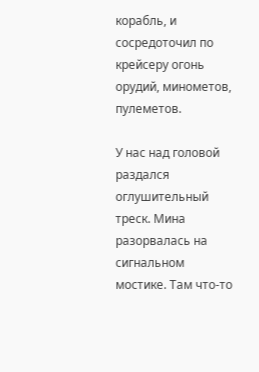корабль, и сосредоточил по крейсеру огонь орудий, минометов, пулеметов.

У нас над головой раздался оглушительный треск. Мина разорвалась на сигнальном мостике. Там что-то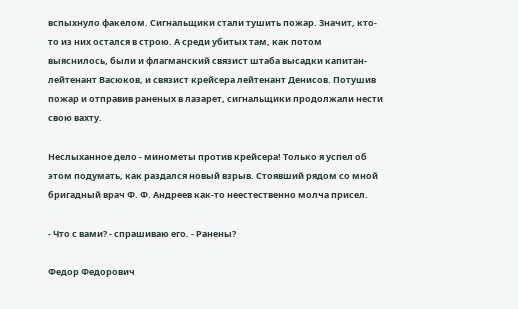вспыхнуло факелом. Сигнальщики стали тушить пожар. Значит, кто-то из них остался в строю. А среди убитых там, как потом выяснилось, были и флагманский связист штаба высадки капитан-лейтенант Васюков, и связист крейсера лейтенант Денисов. Потушив пожар и отправив раненых в лазарет, сигнальщики продолжали нести свою вахту.

Неслыханное дело - минометы против крейсера! Только я успел об этом подумать, как раздался новый взрыв. Стоявший рядом со мной бригадный врач Ф. Ф. Андреев как-то неестественно молча присел.

- Что с вами? - спрашиваю его. - Ранены?

Федор Федорович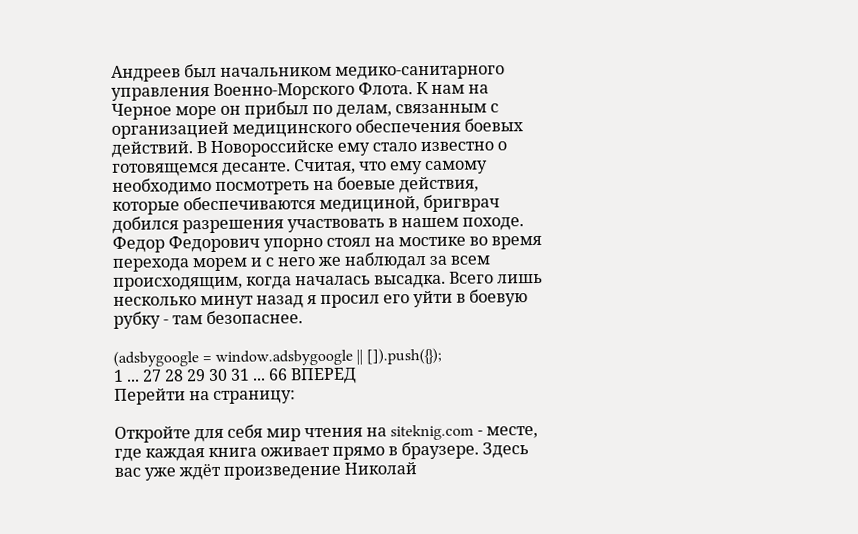Андреев был начальником медико-санитарного управления Военно-Морского Флота. К нам на Черное море он прибыл по делам, связанным с организацией медицинского обеспечения боевых действий. В Новороссийске ему стало известно о готовящемся десанте. Считая, что ему самому необходимо посмотреть на боевые действия, которые обеспечиваются медициной, бригврач добился разрешения участвовать в нашем походе. Федор Федорович упорно стоял на мостике во время перехода морем и с него же наблюдал за всем происходящим, когда началась высадка. Всего лишь несколько минут назад я просил его уйти в боевую рубку - там безопаснее.

(adsbygoogle = window.adsbygoogle || []).push({});
1 ... 27 28 29 30 31 ... 66 ВПЕРЕД
Перейти на страницу:

Откройте для себя мир чтения на siteknig.com - месте, где каждая книга оживает прямо в браузере. Здесь вас уже ждёт произведение Николай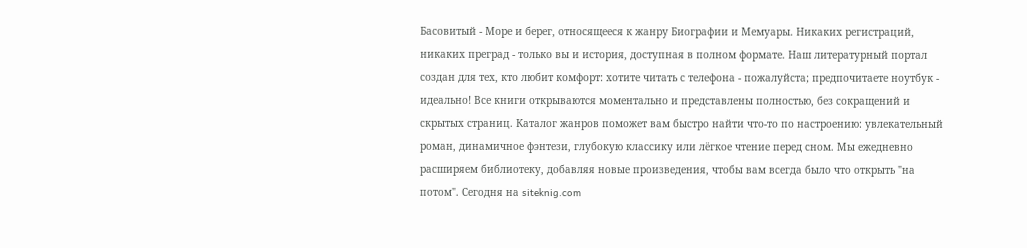Басовитый - Море и берег, относящееся к жанру Биографии и Мемуары. Никаких регистраций, никаких преград - только вы и история, доступная в полном формате. Наш литературный портал создан для тех, кто любит комфорт: хотите читать с телефона - пожалуйста; предпочитаете ноутбук - идеально! Все книги открываются моментально и представлены полностью, без сокращений и скрытых страниц. Каталог жанров поможет вам быстро найти что-то по настроению: увлекательный роман, динамичное фэнтези, глубокую классику или лёгкое чтение перед сном. Мы ежедневно расширяем библиотеку, добавляя новые произведения, чтобы вам всегда было что открыть "на потом". Сегодня на siteknig.com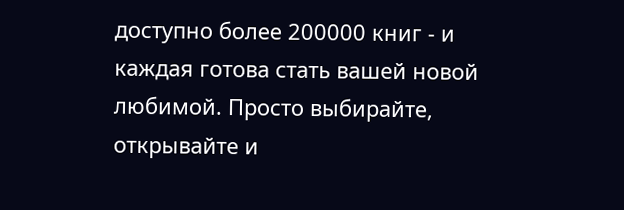доступно более 200000 книг - и каждая готова стать вашей новой любимой. Просто выбирайте, открывайте и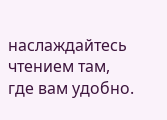наслаждайтесь чтением там, где вам удобно.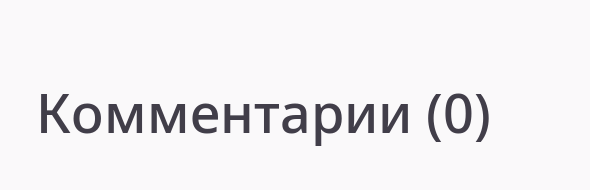Комментарии (0)